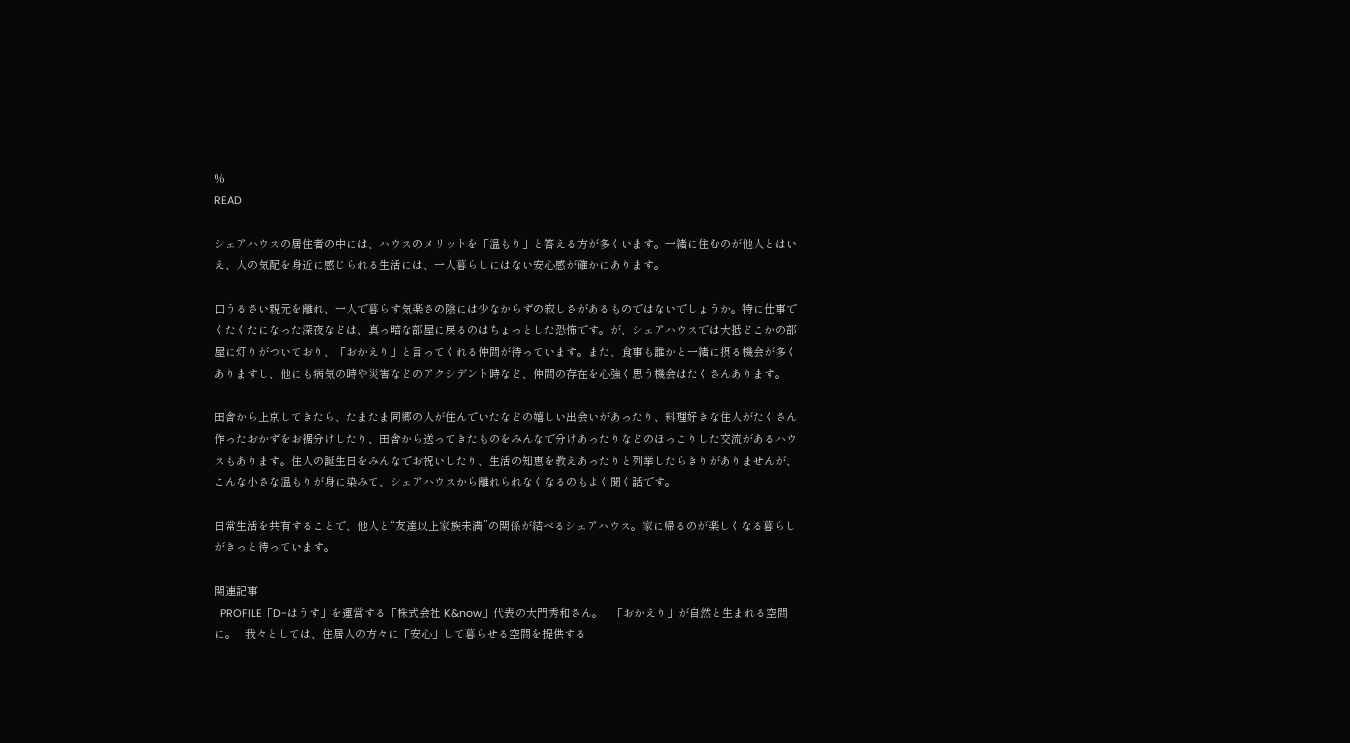%
READ

シェアハウスの居住者の中には、ハウスのメリットを「温もり」と答える方が多くいます。一緒に住むのが他人とはいえ、人の気配を身近に感じられる生活には、一人暮らしにはない安心感が確かにあります。

口うるさい親元を離れ、一人で暮らす気楽さの陰には少なからずの寂しさがあるものではないでしょうか。特に仕事でくたくたになった深夜などは、真っ暗な部屋に戻るのはちょっとした恐怖です。が、シェアハウスでは大抵どこかの部屋に灯りがついており、「おかえり」と言ってくれる仲間が待っています。また、食事も誰かと一緒に摂る機会が多くありますし、他にも病気の時や災害などのアクシデント時など、仲間の存在を心強く思う機会はたくさんあります。

田舎から上京してきたら、たまたま同郷の人が住んでいたなどの嬉しい出会いがあったり、料理好きな住人がたくさん作ったおかずをお裾分けしたり、田舎から送ってきたものをみんなで分けあったりなどのほっこりした交流があるハウスもあります。住人の誕生日をみんなでお祝いしたり、生活の知恵を教えあったりと列挙したらきりがありませんが、こんな小さな温もりが身に染みて、シェアハウスから離れられなくなるのもよく聞く話です。

日常生活を共有することで、他人と“友達以上家族未満”の関係が結べるシェアハウス。家に帰るのが楽しくなる暮らしがきっと待っています。

関連記事
  PROFILE「D-はうす」を運営する「株式会社 K&now」代表の大門秀和さん。   「おかえり」が自然と生まれる空間に。   我々としては、住居人の方々に「安心」して暮らせる空間を提供する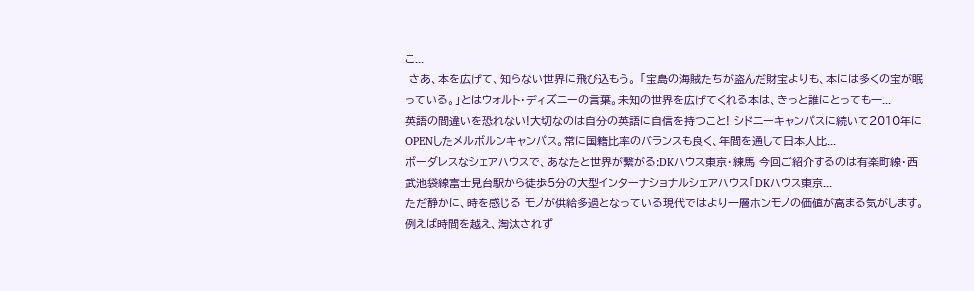こ...
 さあ、本を広げて、知らない世界に飛び込もう。 「宝島の海賊たちが盗んだ財宝よりも、本には多くの宝が眠っている。」とはウォルト・ディズニーの言葉。未知の世界を広げてくれる本は、きっと誰にとっても一...
英語の間違いを恐れない!大切なのは自分の英語に自信を持つこと! シドニーキャンパスに続いて2010年にOPENしたメルボルンキャンパス。常に国籍比率のバランスも良く、年間を通して日本人比...
ボーダレスなシェアハウスで、あなたと世界が繋がる:DKハウス東京・練馬 今回ご紹介するのは有楽町線・西武池袋線富士見台駅から徒歩5分の大型インターナショナルシェアハウス「DKハウス東京...
ただ静かに、時を感じる モノが供給多過となっている現代ではより一層ホンモノの価値が高まる気がします。 例えば時間を越え、淘汰されず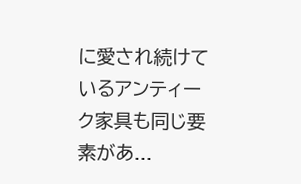に愛され続けているアンティーク家具も同じ要素があ...